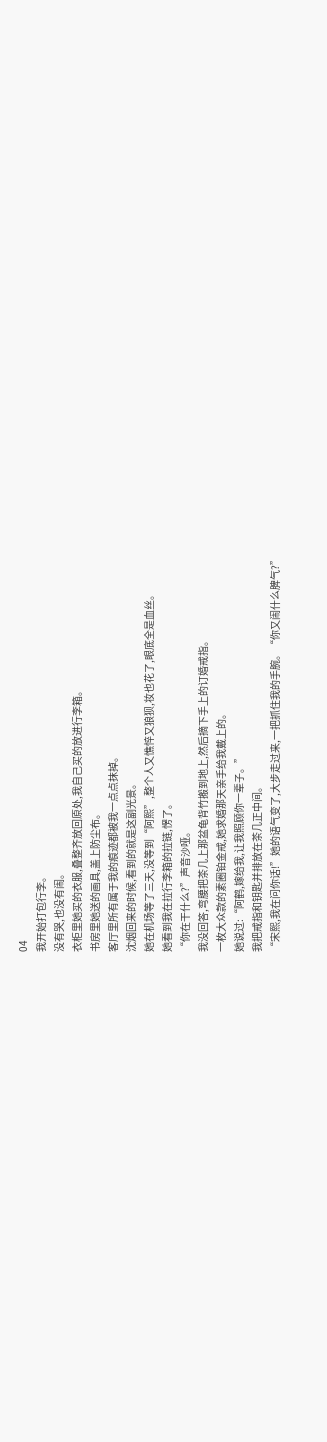04
我开始打包行李。
没有哭,也没有闹。
衣柜里她买的衣服,叠整齐放回原处,我自己买的放进行李箱。
书房里她送的画具,盖上防尘布。
客厅里所有属于我的痕迹都被我一点点抹掉。
沈烟回来的时候,看到的就是这副光景。
她在机场等了三天,没等到“阿熙”,整个人又憔悴又狼狈,妆也花了,眼底全是血丝。
她看到我在拉行李箱的拉链,愣了。
“你在干什么?”声音沙哑。
我没回答,弯腰把茶几上那盆龟背竹搬到地上,然后摘下手上的订婚戒指。
一枚大众款的素圈铂金戒,她求婚那天亲手给我戴上的。
她说过:“阿鹤,嫁给我,让我照顾你一辈子。”
我把戒指和钥匙并排放在茶几正中间。
“宋熙,我在问你话!”她的语气变了,大步走过来,一把抓住我的手腕。“你又闹什么脾气?”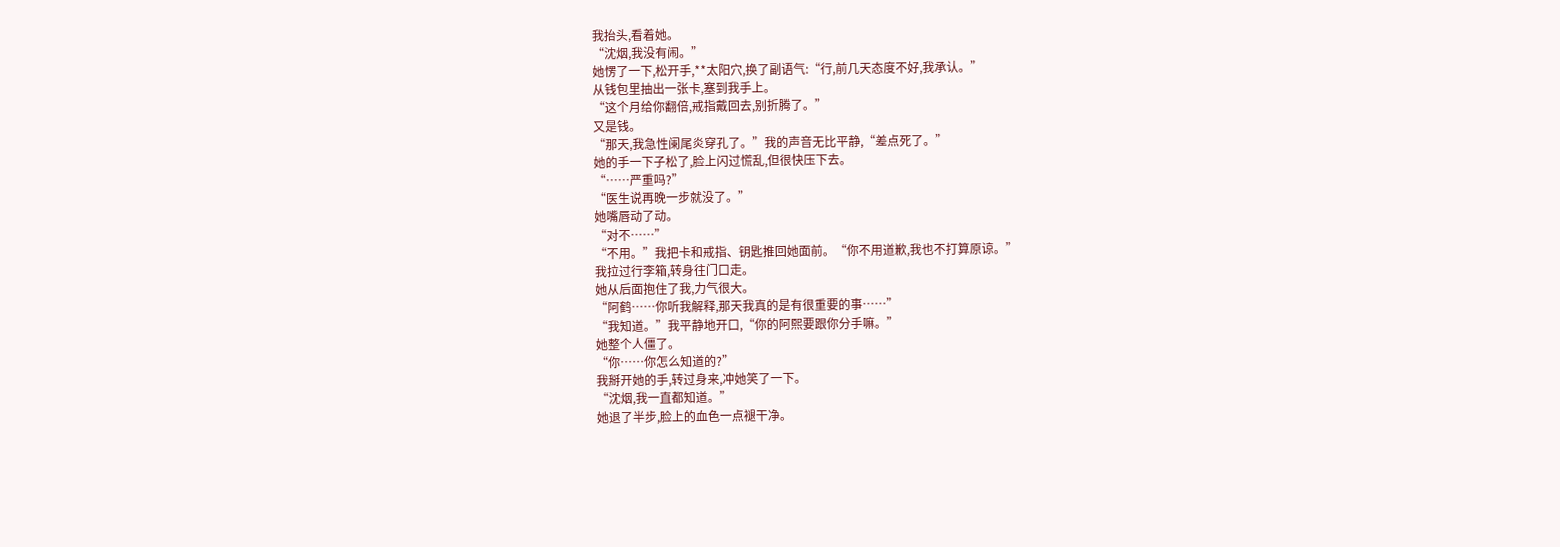我抬头,看着她。
“沈烟,我没有闹。”
她愣了一下,松开手,**太阳穴,换了副语气:“行,前几天态度不好,我承认。”
从钱包里抽出一张卡,塞到我手上。
“这个月给你翻倍,戒指戴回去,别折腾了。”
又是钱。
“那天,我急性阑尾炎穿孔了。”我的声音无比平静,“差点死了。”
她的手一下子松了,脸上闪过慌乱,但很快压下去。
“……严重吗?”
“医生说再晚一步就没了。”
她嘴唇动了动。
“对不……”
“不用。”我把卡和戒指、钥匙推回她面前。“你不用道歉,我也不打算原谅。”
我拉过行李箱,转身往门口走。
她从后面抱住了我,力气很大。
“阿鹤……你听我解释,那天我真的是有很重要的事……”
“我知道。”我平静地开口,“你的阿熙要跟你分手嘛。”
她整个人僵了。
“你……你怎么知道的?”
我掰开她的手,转过身来,冲她笑了一下。
“沈烟,我一直都知道。”
她退了半步,脸上的血色一点褪干净。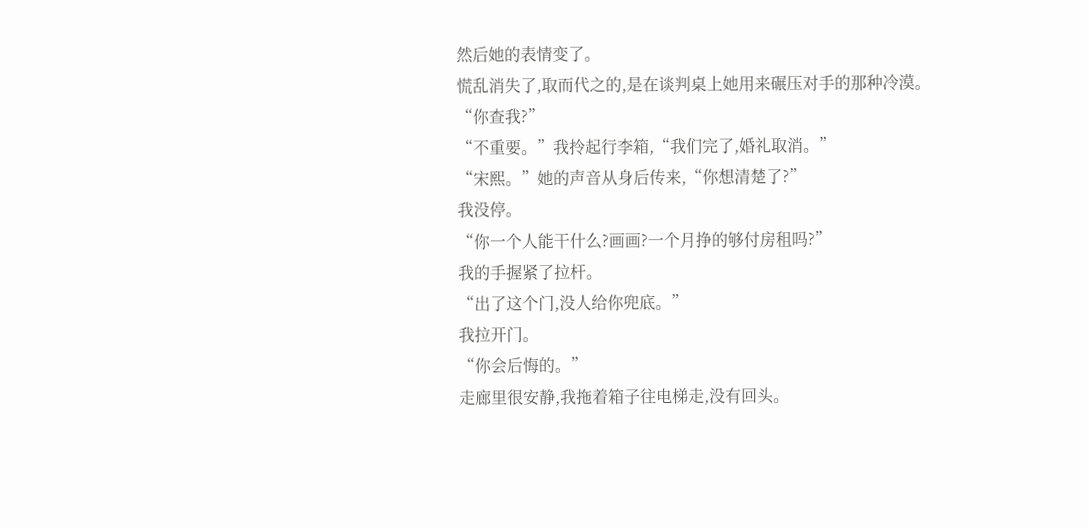然后她的表情变了。
慌乱消失了,取而代之的,是在谈判桌上她用来碾压对手的那种冷漠。
“你查我?”
“不重要。”我拎起行李箱,“我们完了,婚礼取消。”
“宋熙。”她的声音从身后传来,“你想清楚了?”
我没停。
“你一个人能干什么?画画?一个月挣的够付房租吗?”
我的手握紧了拉杆。
“出了这个门,没人给你兜底。”
我拉开门。
“你会后悔的。”
走廊里很安静,我拖着箱子往电梯走,没有回头。